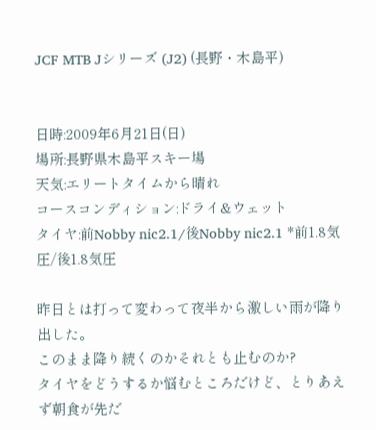JCF MTB Jシリーズ (J2) (長野・木島平)


日時:2009年6月21日(日)
場所:長野県木島平スキー場
天気:エリートタイムから晴れ
コースコンディション:ドライ&ウェット
タイヤ:前Nobby nic2.1/後Nobby nic2.1 *前1.8気圧/後1.8気圧

昨日とは打って変わって夜半から激しい雨が降り出した。
このまま降り続くのかそれとも止むのか?
タイヤをどうするか悩むところだけど、とりあえず朝食が先だ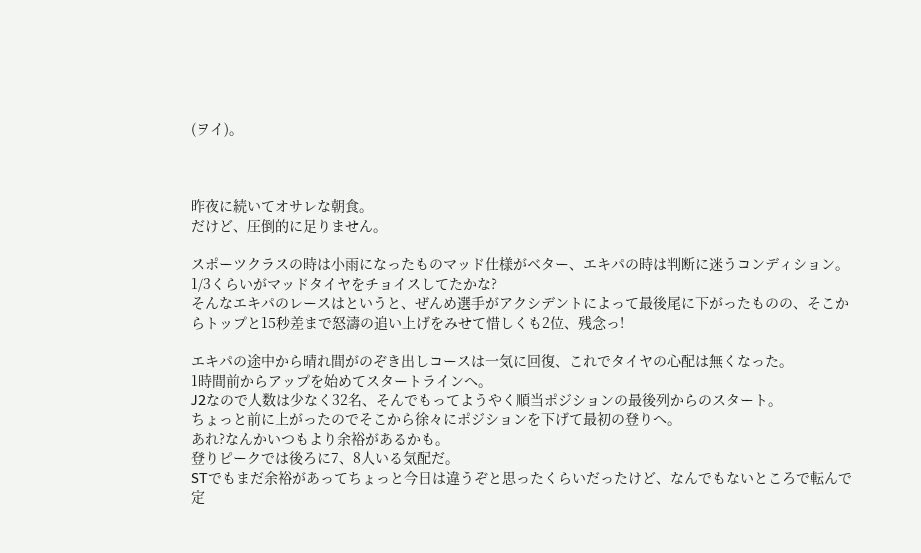(ヲイ)。



昨夜に続いてオサレな朝食。
だけど、圧倒的に足りません。

スポーツクラスの時は小雨になったものマッド仕様がベター、エキパの時は判断に迷うコンディション。
1/3くらいがマッドタイヤをチョイスしてたかな?
そんなエキパのレースはというと、ぜんめ選手がアクシデントによって最後尾に下がったものの、そこからトップと15秒差まで怒濤の追い上げをみせて惜しくも2位、残念っ!

エキパの途中から晴れ間がのぞき出しコースは一気に回復、これでタイヤの心配は無くなった。
1時間前からアップを始めてスタートラインへ。
J2なので人数は少なく32名、そんでもってようやく順当ポジションの最後列からのスタート。
ちょっと前に上がったのでそこから徐々にポジションを下げて最初の登りへ。
あれ?なんかいつもより余裕があるかも。
登りピークでは後ろに7、8人いる気配だ。
STでもまだ余裕があってちょっと今日は違うぞと思ったくらいだったけど、なんでもないところで転んで定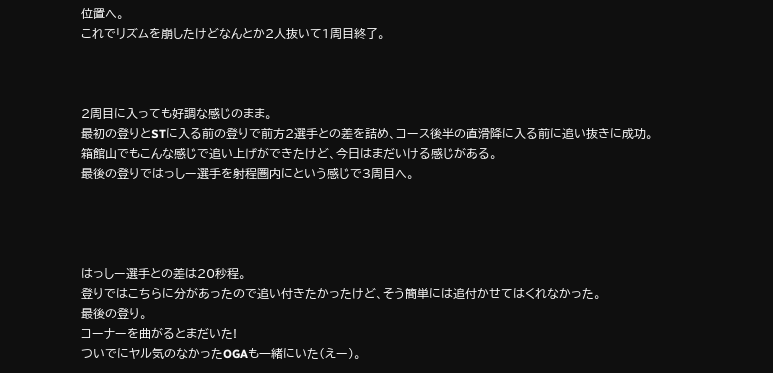位置へ。
これでリズムを崩したけどなんとか2人抜いて1周目終了。



2周目に入っても好調な感じのまま。
最初の登りとSTに入る前の登りで前方2選手との差を詰め、コース後半の直滑降に入る前に追い抜きに成功。
箱館山でもこんな感じで追い上げができたけど、今日はまだいける感じがある。
最後の登りではっしー選手を射程圏内にという感じで3周目へ。




はっしー選手との差は20秒程。
登りではこちらに分があったので追い付きたかったけど、そう簡単には追付かせてはくれなかった。
最後の登り。
コーナーを曲がるとまだいた!
ついでにヤル気のなかったOGAも一緒にいた(えー)。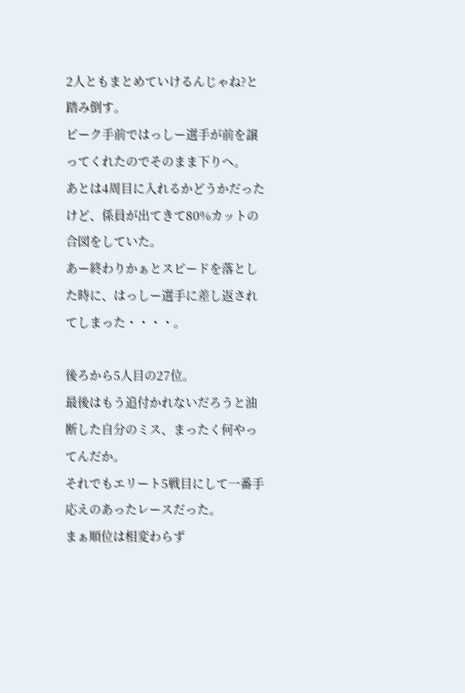2人ともまとめていけるんじゃね?と踏み倒す。
ピーク手前ではっしー選手が前を譲ってくれたのでそのまま下りへ。
あとは4周目に入れるかどうかだったけど、係員が出てきて80%カットの合図をしていた。
あー終わりかぁとスピードを落とした時に、はっしー選手に差し返されてしまった・・・・。

後ろから5人目の27位。
最後はもう追付かれないだろうと油断した自分のミス、まったく何やってんだか。
それでもエリート5戦目にして一番手応えのあったレースだった。
まぁ順位は相変わらず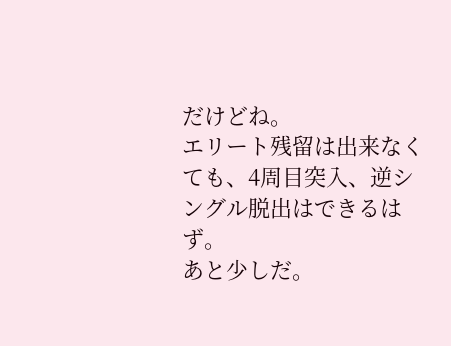だけどね。
エリート残留は出来なくても、4周目突入、逆シングル脱出はできるはず。
あと少しだ。